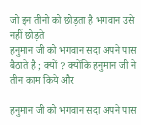जो इन तीनो को छोड़ता है भगवान उसे नहीं छोड़ते
हनुमान जी को भगवान सदा अपने पास बैठाते है ; क्यों ? क्योंकि हनुमान जी ने तीन काम किये और

हनुमान जी को भगवान सदा अपने पास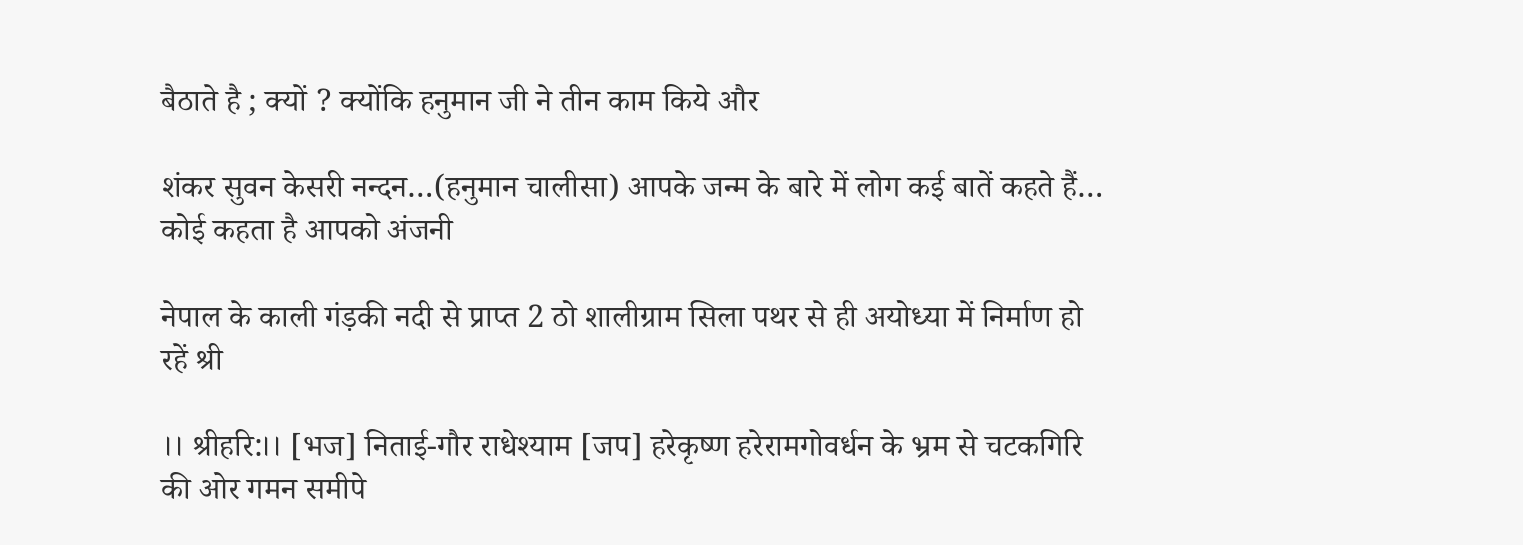बैठाते है ; क्यों ? क्योंकि हनुमान जी ने तीन काम किये और

शंकर सुवन केसरी नन्दन…(हनुमान चालीसा) आपके जन्म के बारे में लोग कई बातें कहते हैं… कोई कहता है आपको अंजनी

नेपाल के काली गंड़की नदी से प्राप्त 2 ठो शालीग्राम सिला पथर से ही अयोध्या में निर्माण हो रहें श्री

।। श्रीहरि:।। [भज] निताई-गौर राधेश्याम [जप] हरेकृष्ण हरेरामगोवर्धन के भ्रम से चटकगिरि की ओर गमन समीपे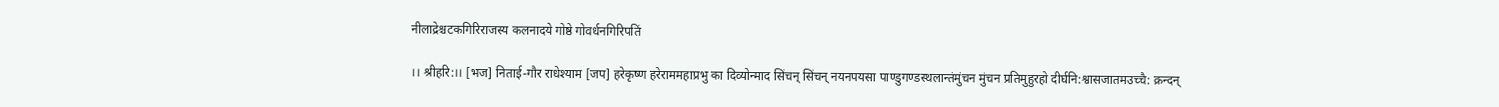नीलाद्रेश्चटकगिरिराजस्य कलनादये गोष्ठे गोवर्धनगिरिपतिं

।। श्रीहरि:।। [भज] निताई-गौर राधेश्याम [जप] हरेकृष्ण हरेराममहाप्रभु का दिव्योन्माद सिंचन् सिंचन् नयनपयसा पाण्डुगण्डस्थलान्तंमुंचन मुंचन प्रतिमुहुरहो दीर्घनि:श्वासजातमउच्चै: क्रन्दन्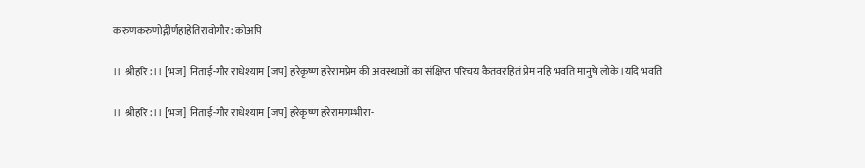करुणकरुणोद्गीर्णहाहेतिरावोगौर: कोअपि

।। श्रीहरि:।। [भज] निताई-गौर राधेश्याम [जप] हरेकृष्ण हरेरामप्रेम की अवस्थाओं का संक्षिप्त परिचय कैतवरहितं प्रेम नहि भवति मानुषे लोके।यदि भवति

।। श्रीहरि:।। [भज] निताई-गौर राधेश्याम [जप] हरेकृष्ण हरेरामगम्भीरा-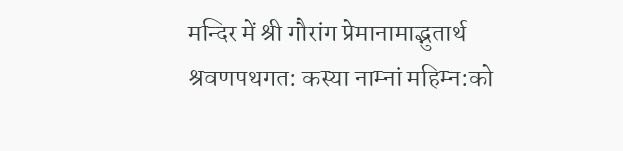मन्दिर में श्री गौरांग प्रेमानामाद्भुतार्थ श्रवणपथगत: कस्या नाम्नां महिम्न:को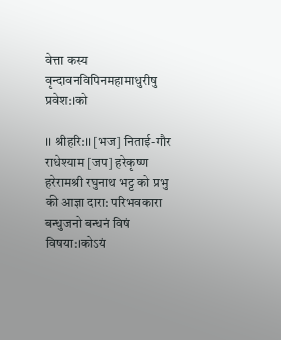वेत्ता कस्य वृन्दावनविपिनमहामाधुरीषु प्रवेश:।को

।। श्रीहरि:।। [भज] निताई-गौर राधेश्याम [जप] हरेकृष्ण हरेरामश्री रघुनाथ भट्ट को प्रभु की आज्ञा दारा: परिभवकारा बन्धुजनो बन्धनं विषं विषया:।कोऽयं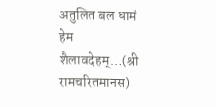अतुलित बल धामं हेम शैलावदेहम्…(श्री रामचरितमानस)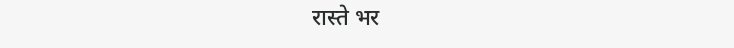रास्ते भर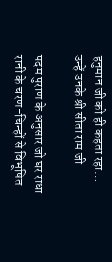हनुमान जी को ही कहता रहा… उन्हें उनके श्री सीता राम जी

पदम पुराण के अनुसार जो घर राधा रानी के चरण-चिन्हों से विभूषित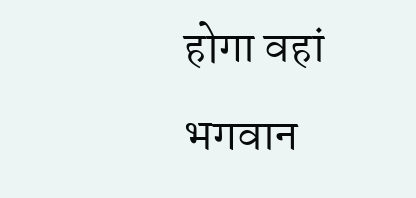होगा वहां भगवान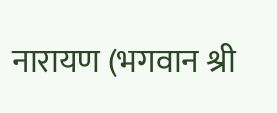नारायण (भगवान श्री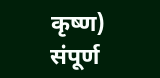कृष्ण) संपूर्ण